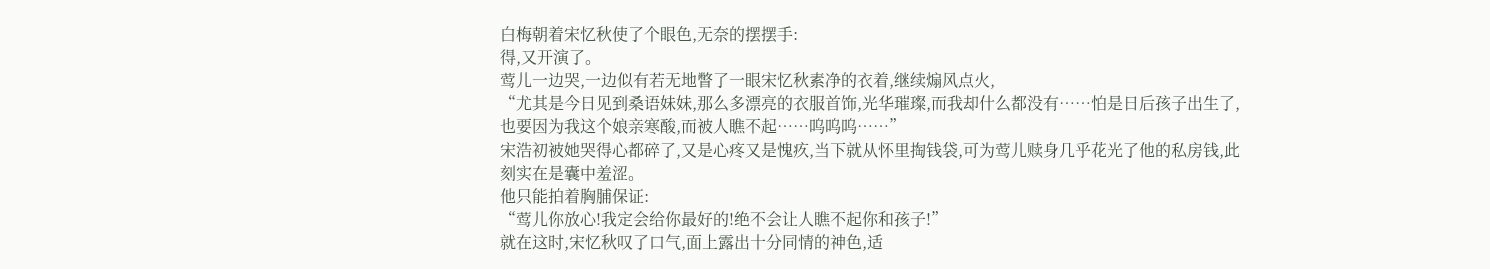白梅朝着宋忆秋使了个眼色,无奈的摆摆手:
得,又开演了。
莺儿一边哭,一边似有若无地瞥了一眼宋忆秋素净的衣着,继续煽风点火,
“尤其是今日见到桑语妹妹,那么多漂亮的衣服首饰,光华璀璨,而我却什么都没有……怕是日后孩子出生了,也要因为我这个娘亲寒酸,而被人瞧不起……呜呜呜……”
宋浩初被她哭得心都碎了,又是心疼又是愧疚,当下就从怀里掏钱袋,可为莺儿赎身几乎花光了他的私房钱,此刻实在是囊中羞涩。
他只能拍着胸脯保证:
“莺儿你放心!我定会给你最好的!绝不会让人瞧不起你和孩子!”
就在这时,宋忆秋叹了口气,面上露出十分同情的神色,适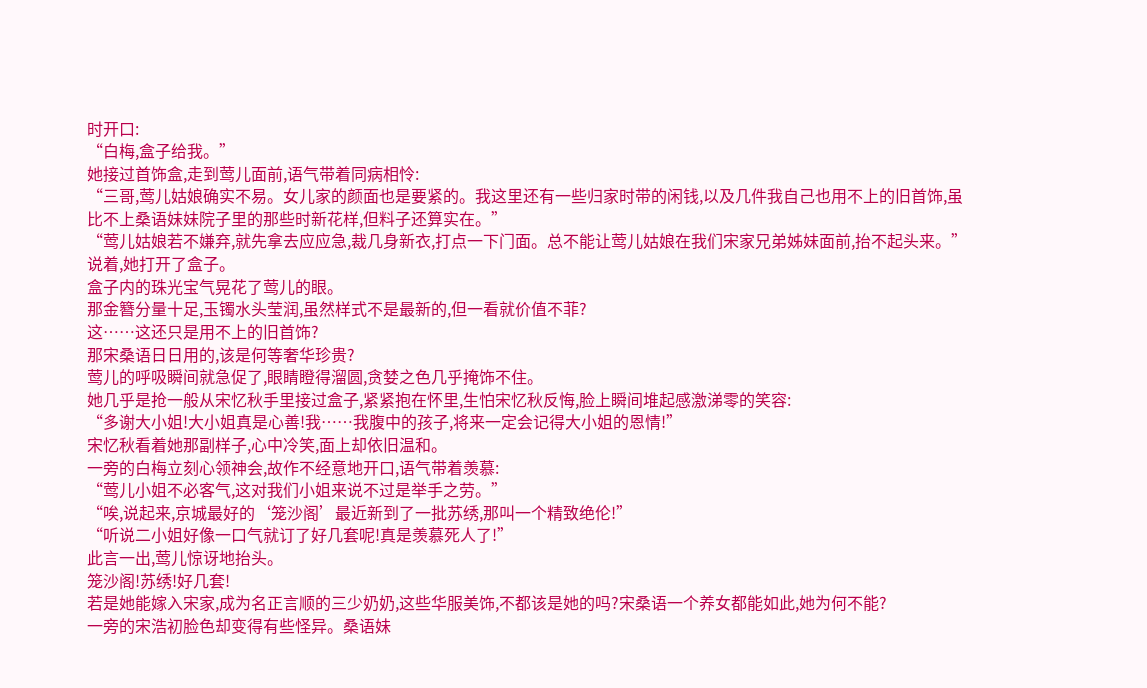时开口:
“白梅,盒子给我。”
她接过首饰盒,走到莺儿面前,语气带着同病相怜:
“三哥,莺儿姑娘确实不易。女儿家的颜面也是要紧的。我这里还有一些归家时带的闲钱,以及几件我自己也用不上的旧首饰,虽比不上桑语妹妹院子里的那些时新花样,但料子还算实在。”
“莺儿姑娘若不嫌弃,就先拿去应应急,裁几身新衣,打点一下门面。总不能让莺儿姑娘在我们宋家兄弟姊妹面前,抬不起头来。”
说着,她打开了盒子。
盒子内的珠光宝气晃花了莺儿的眼。
那金簪分量十足,玉镯水头莹润,虽然样式不是最新的,但一看就价值不菲?
这……这还只是用不上的旧首饰?
那宋桑语日日用的,该是何等奢华珍贵?
莺儿的呼吸瞬间就急促了,眼睛瞪得溜圆,贪婪之色几乎掩饰不住。
她几乎是抢一般从宋忆秋手里接过盒子,紧紧抱在怀里,生怕宋忆秋反悔,脸上瞬间堆起感激涕零的笑容:
“多谢大小姐!大小姐真是心善!我……我腹中的孩子,将来一定会记得大小姐的恩情!”
宋忆秋看着她那副样子,心中冷笑,面上却依旧温和。
一旁的白梅立刻心领神会,故作不经意地开口,语气带着羡慕:
“莺儿小姐不必客气,这对我们小姐来说不过是举手之劳。”
“唉,说起来,京城最好的‘笼沙阁’最近新到了一批苏绣,那叫一个精致绝伦!”
“听说二小姐好像一口气就订了好几套呢!真是羡慕死人了!”
此言一出,莺儿惊讶地抬头。
笼沙阁!苏绣!好几套!
若是她能嫁入宋家,成为名正言顺的三少奶奶,这些华服美饰,不都该是她的吗?宋桑语一个养女都能如此,她为何不能?
一旁的宋浩初脸色却变得有些怪异。桑语妹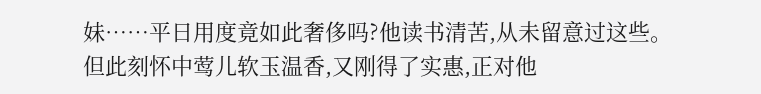妹……平日用度竟如此奢侈吗?他读书清苦,从未留意过这些。
但此刻怀中莺儿软玉温香,又刚得了实惠,正对他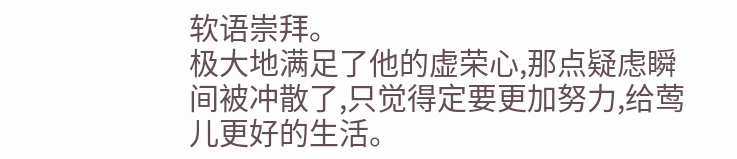软语崇拜。
极大地满足了他的虚荣心,那点疑虑瞬间被冲散了,只觉得定要更加努力,给莺儿更好的生活。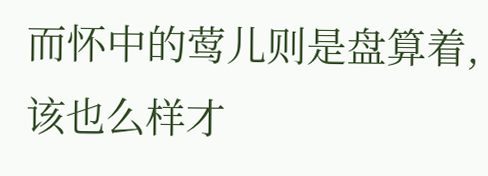而怀中的莺儿则是盘算着,该也么样才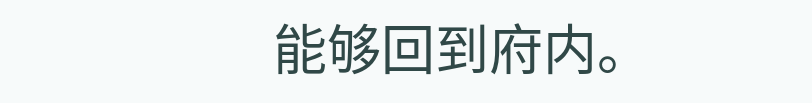能够回到府内。